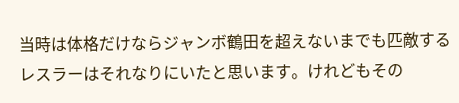当時は体格だけならジャンボ鶴田を超えないまでも匹敵するレスラーはそれなりにいたと思います。けれどもその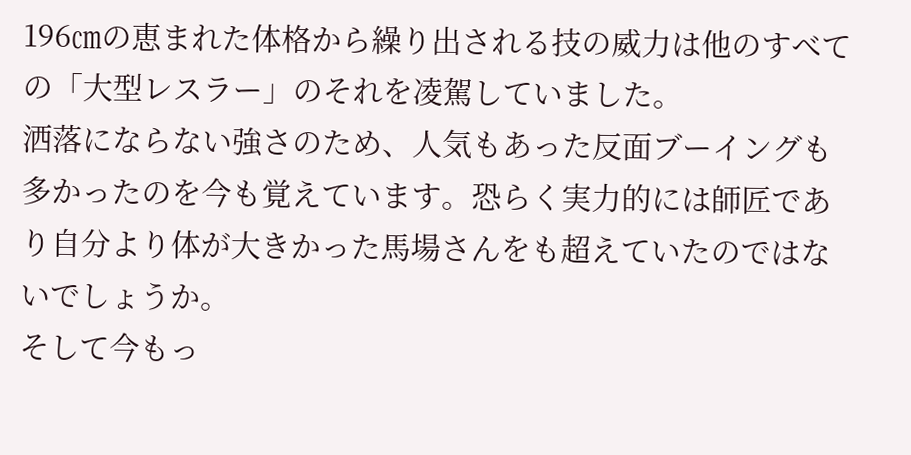196㎝の恵まれた体格から繰り出される技の威力は他のすべての「大型レスラー」のそれを凌駕していました。
洒落にならない強さのため、人気もあった反面ブーイングも多かったのを今も覚えています。恐らく実力的には師匠であり自分より体が大きかった馬場さんをも超えていたのではないでしょうか。
そして今もっ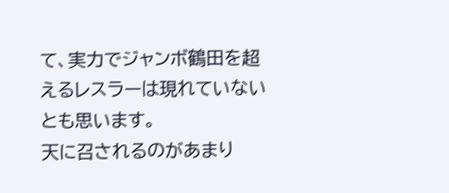て、実力でジャンボ鶴田を超えるレスラーは現れていないとも思います。
天に召されるのがあまり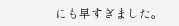にも早すぎました。